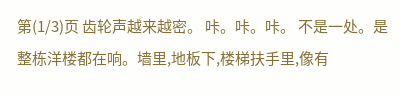第(1/3)页 齿轮声越来越密。 咔。咔。咔。 不是一处。是整栋洋楼都在响。墙里,地板下,楼梯扶手里,像有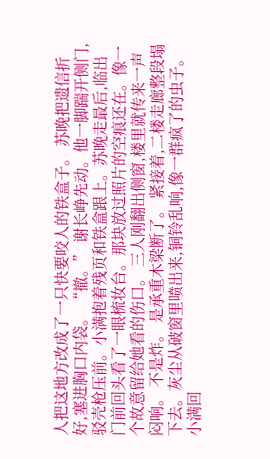人把这地方改成了一只快要咬人的铁盒子。 苏晚把遗信折好,塞进胸口内袋。 “撤。” 谢长峥先动。他一脚踹开侧门,驳壳枪压前。小满抱着残页和铁盒跟上。苏晚走最后,临出门前回头看了一眼梳妆台。那块放过照片的空痕还在。像一个故意留给她看的伤口。 三人刚翻出侧窗,楼里就传来一声闷响。 不是炸。 是承重木梁断了。 紧接着,二楼走廊整段塌下去。灰尘从破窗里喷出来,铜铃乱响,像一群疯了的虫子。 小满回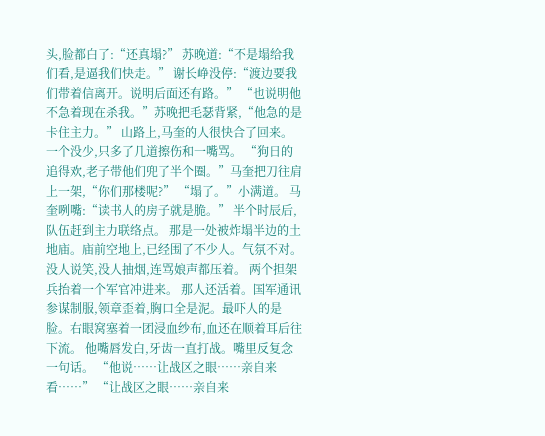头,脸都白了:“还真塌?” 苏晚道:“不是塌给我们看,是逼我们快走。” 谢长峥没停:“渡边要我们带着信离开。说明后面还有路。” “也说明他不急着现在杀我。”苏晚把毛瑟背紧,“他急的是卡住主力。” 山路上,马奎的人很快合了回来。一个没少,只多了几道擦伤和一嘴骂。 “狗日的追得欢,老子带他们兜了半个圈。”马奎把刀往肩上一架,“你们那楼呢?” “塌了。”小满道。 马奎咧嘴:“读书人的房子就是脆。” 半个时辰后,队伍赶到主力联络点。 那是一处被炸塌半边的土地庙。庙前空地上,已经围了不少人。气氛不对。没人说笑,没人抽烟,连骂娘声都压着。 两个担架兵抬着一个军官冲进来。 那人还活着。国军通讯参谋制服,领章歪着,胸口全是泥。最吓人的是脸。右眼窝塞着一团浸血纱布,血还在顺着耳后往下流。 他嘴唇发白,牙齿一直打战。嘴里反复念一句话。 “他说……让战区之眼……亲自来看……” “让战区之眼……亲自来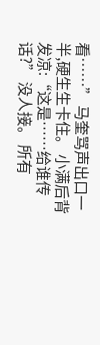看……” 马奎骂声出口一半,硬生生卡住。 小满后背发凉:“这是……给谁传话?” 没人接。 所有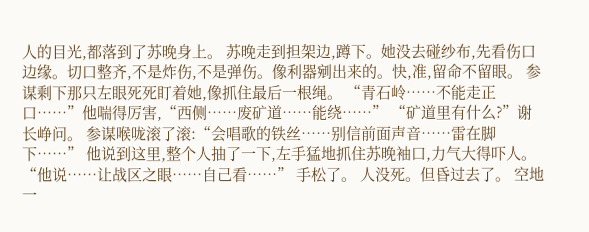人的目光,都落到了苏晚身上。 苏晚走到担架边,蹲下。她没去碰纱布,先看伤口边缘。切口整齐,不是炸伤,不是弹伤。像利器剜出来的。快,准,留命不留眼。 参谋剩下那只左眼死死盯着她,像抓住最后一根绳。 “青石岭……不能走正口……”他喘得厉害,“西侧……废矿道……能绕……” “矿道里有什么?”谢长峥问。 参谋喉咙滚了滚:“会唱歌的铁丝……别信前面声音……雷在脚下……” 他说到这里,整个人抽了一下,左手猛地抓住苏晚袖口,力气大得吓人。 “他说……让战区之眼……自己看……” 手松了。 人没死。但昏过去了。 空地一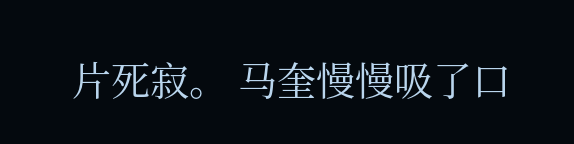片死寂。 马奎慢慢吸了口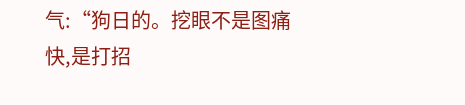气:“狗日的。挖眼不是图痛快,是打招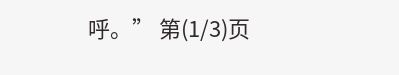呼。” 第(1/3)页